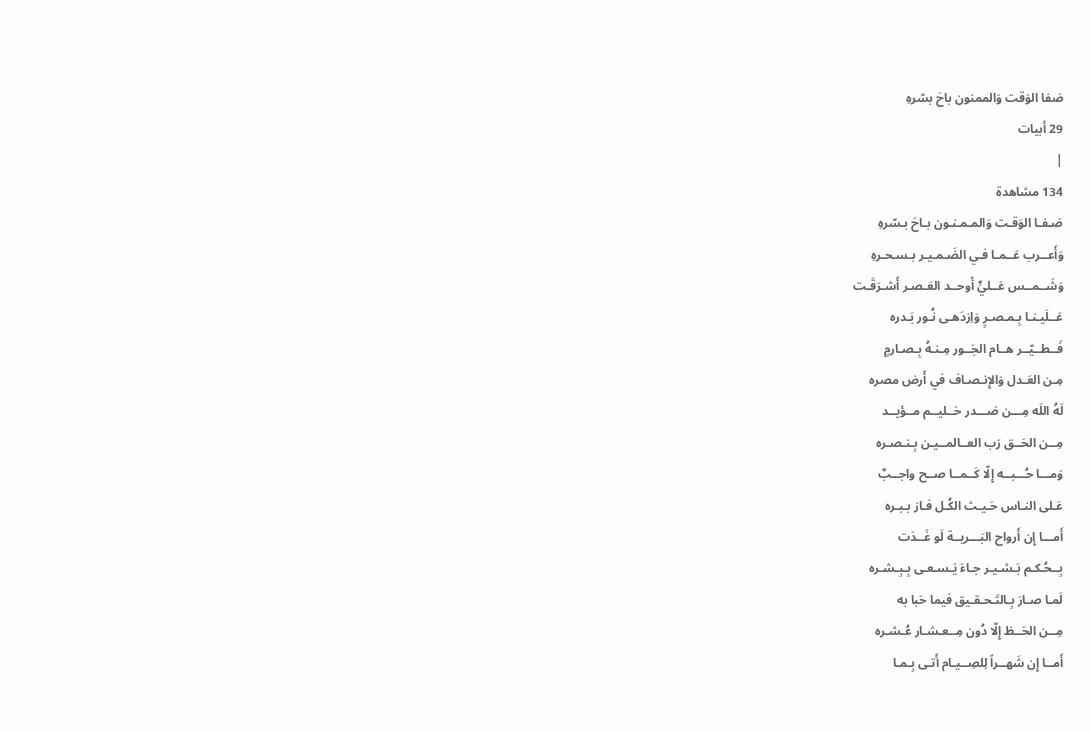صَفا الوَقت وَالممنون باحَ بسّرهِ
29 أبيات
|
134 مشاهدة
صَـفـا الوَقـت وَالمـمـنـون بـاحَ بـسّرهِ
وَأَعــرب عَــمـا فـي الضَـمـيـر بـسـحـرهِ
وَشَــمــس عَــليٍّ أَوحــد العَـصـر أَشـرَقَـت
عَــلَيـنـا بِـمـصـرٍ وَاِزدَهـى نُـور بَـدره
فَــطــيّــر هــام الجَــور مِـنـهُ بِـصـارمٍ
مِـن العَـدل وَالإِنـصـاف في أَرض مصره
لَهُ اللَه مِـــن صَـــدر حَــليــم مــؤيــد
مِــن الحَــق رَب العــالمــيـن بِـنـصـره
وَمـــا حُـــبــه إِلّا كَــمــا صــح واجــبٌ
عَـلى النـاس حَـيـث الكُـل فـاز بـبـره
أَمـــا إِن أَرواح البَـــريــة لَو غَــدَت
بِــحُـكـم بَـشـيـر جـاءَ يَـسـعـى بِـبِـشـره
لَمـا صـارَ بِـالتَـحـقـيق فيما حَبا به
مِــن الحَــظ إِلّا دُون مِــعـشـار عُـشـره
أَمــا إِن شَهــراً لِلصِــيـام أَتـى بِـمـا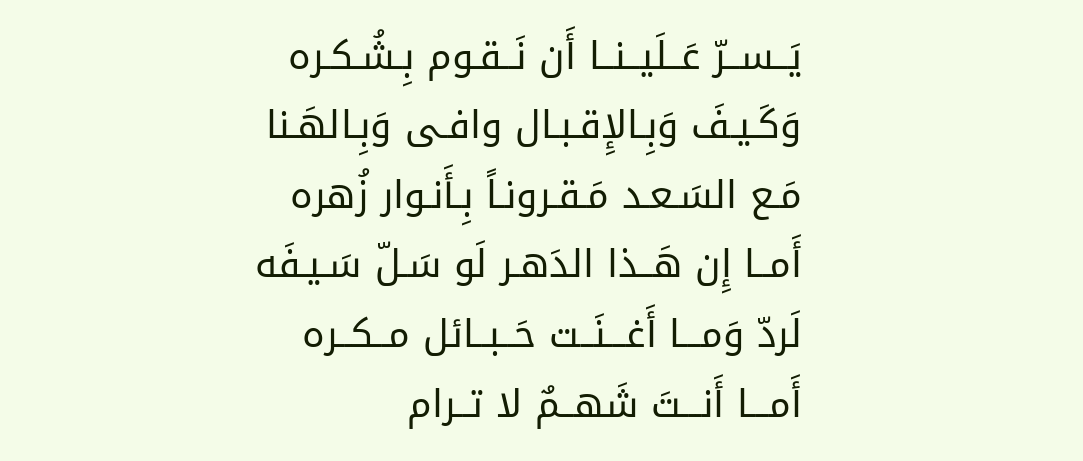يَــســرّ عَــلَيــنــا أَن نَــقـوم بِـشُـكـره
وَكَـيـفَ وَبِـالإِقـبـال وافـى وَبِـالهَـنا
مَـع السَـعـد مَـقـرونـاً بِـأَنـوار زُهره
أَمــا إِن هَــذا الدَهـر لَو سَـلّ سَـيـفَه
لَردّ وَمـــا أَغـــنَــت حَــبــائل مــكــره
أَمـــا أَنـــتَ شَهــمٌ لا تــرام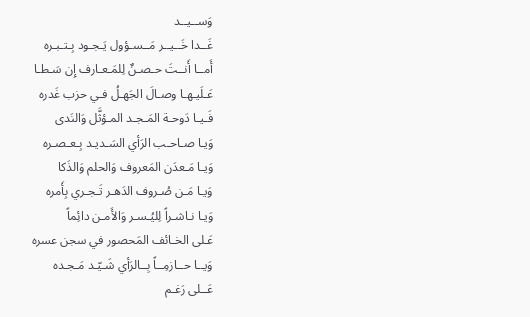وَســيــد
غَــدا خَــيــر مَــسـؤول يَـجـود بِـتـبـره
أَمــا أَنــتَ حـصـنٌ لِلمَـعـارف إِن سَـطـا
عَـلَيـهـا وصـالَ الجَهـلُ فـي حزب غَدره
فَـيـا دَوحـة المَـجـد المـؤثَّل وَالنَدى
وَيـا صـاحـب الرَأي السَـديـد بِـعـصـره
وَيـا مَـعدَن المَعروف وَالحلم وَالذَكا
وَيـا مَـن صُـروف الدَهـر تَـجـري بِأَمره
وَيـا نـاشـراً لِليُـسـر وَالأَمـن دائِماً
عَـلى الخـائف المَحصور في سجن عسره
وَيــا حــازمِــاً بِــالرَأي شَـيّـد مَـجـده
عَــلى رَغـم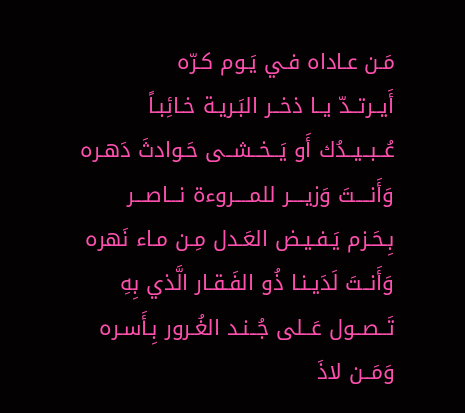مَـن عـاداه فـي يَـوم كـرّه
أَيــرتــدّ يــا ذخــر البَـريـة خـائِبـاً
عُــبــيــدُك أَو يَــخــشــى حَـوادثَ دَهـره
وَأَنــــتَ وَزيــــر للمــــروءة نـــاصـــر
بِـحَـزم يَـفـيـض العَـدل مِـن مـاء نَهره
وَأَنــتَ لَدَيـنـا ذُو الفَـقـار الَّذي بِهِ
تَــصــول عَــلى جُــنـد الغُـرور بِـأَسـره
وَمَــن لاذَ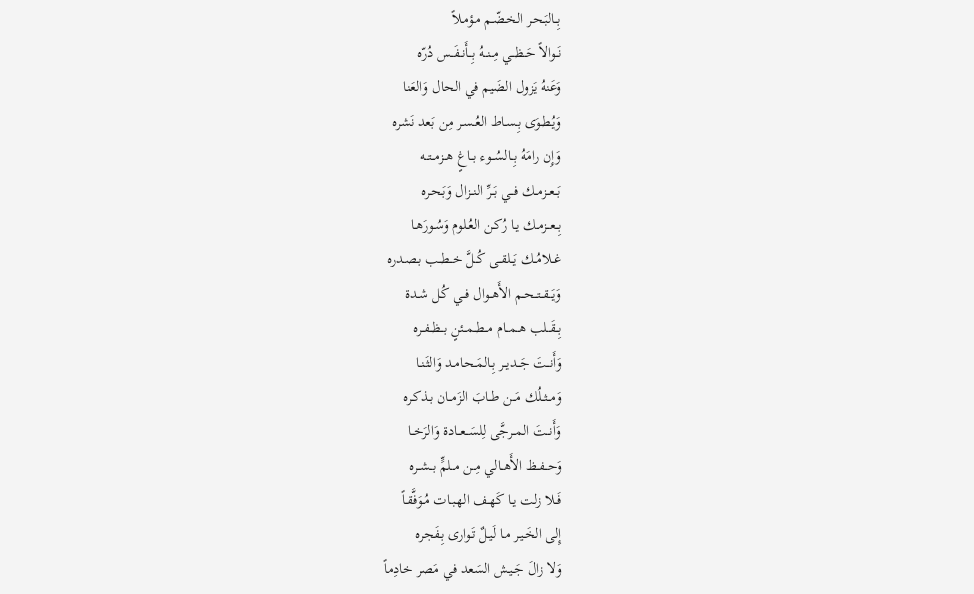بِــالبَـحـر الخـضّـم مـؤمـلاً
نَــوالاً حَــظــي مِــنــهُ بِــأَنــفَــس دُرّه
وَعَنهُ يَزول الضَيم في الحال وَالعَنا
وَيُـطـوَى بِـسـاط العُـسـر مِن بَعد نَشره
وَإِن رامَهُ بِــالسُــوء بــاغٍ هــزمــتــه
بَــعــزمــك فــي بَــرِّ النــزال وَبَـحـره
بِــعــزمـك يـا رُكـن العُـلوم وَسُـورَهـا
غــلامُــك يَــلقــى كُــلَّ خــطــب بـصـدره
وَيَــقــتــحــم الأَهــوال فــي كُـل شـدة
بِــقَــلب هــمــام مــطــمــئنٍ بــظــفــره
وَأَنــتَ جَــديــر بِـالمَـحـامـد وَالثَـنـا
وَمــثــلُك مَــن طــابَ الزَمــان بـذكـره
وَأَنــتَ المــرجَّى لِلسَــعــادة وَالرَخــا
وَحــفــظ الأَهــالي مِــن مــلمٍّ بــشــره
فَــلا زلت يـا كَهـف الهـبـات مُـوَفَّقـاً
إِلى الخَـيـر مـا لَيـلٌ تَـوارى بِـفَجره
وَلا زالَ جَـيـش السَعد في مَصر خادِماً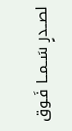لصــدرٍ سَــمــا فَـوق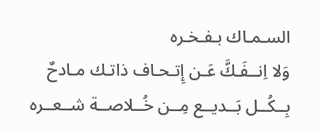السـمـاك بـفـخـره
وَلا اِنــفَـكَّ عَـن إِتـحـاف ذاتـك مـادحٌ
بِــكُــل بَــديــع مِــن خُــلاصــة شــعــره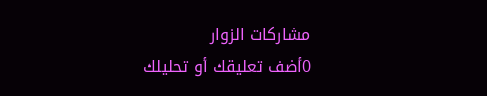مشاركات الزوار
0أضف تعليقك أو تحليلك